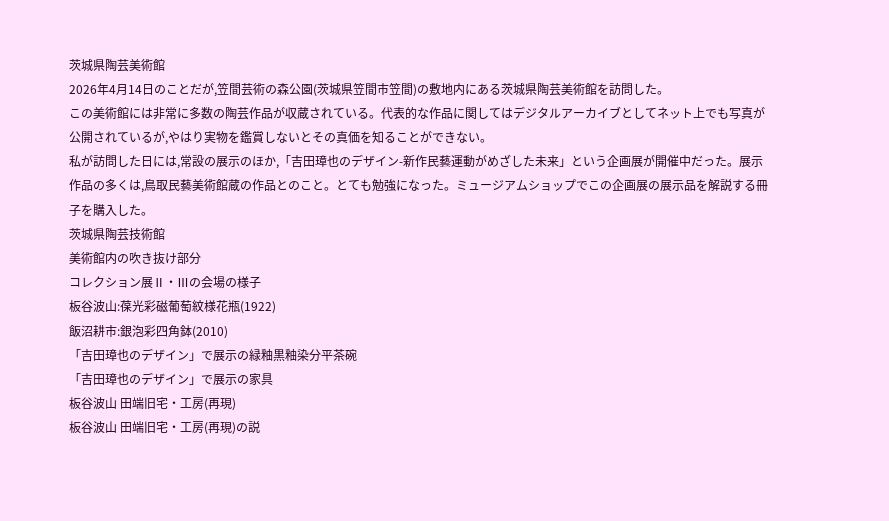茨城県陶芸美術館
2026年4月14日のことだが,笠間芸術の森公園(茨城県笠間市笠間)の敷地内にある茨城県陶芸美術館を訪問した。
この美術館には非常に多数の陶芸作品が収蔵されている。代表的な作品に関してはデジタルアーカイブとしてネット上でも写真が公開されているが,やはり実物を鑑賞しないとその真価を知ることができない。
私が訪問した日には,常設の展示のほか,「吉田璋也のデザイン-新作民藝運動がめざした未来」という企画展が開催中だった。展示作品の多くは,鳥取民藝美術館蔵の作品とのこと。とても勉強になった。ミュージアムショップでこの企画展の展示品を解説する冊子を購入した。
茨城県陶芸技術館
美術館内の吹き抜け部分
コレクション展Ⅱ・Ⅲの会場の様子
板谷波山:葆光彩磁葡萄紋様花瓶(1922)
飯沼耕市:銀泡彩四角鉢(2010)
「吉田璋也のデザイン」で展示の緑釉黒釉染分平茶碗
「吉田璋也のデザイン」で展示の家具
板谷波山 田端旧宅・工房(再現)
板谷波山 田端旧宅・工房(再現)の説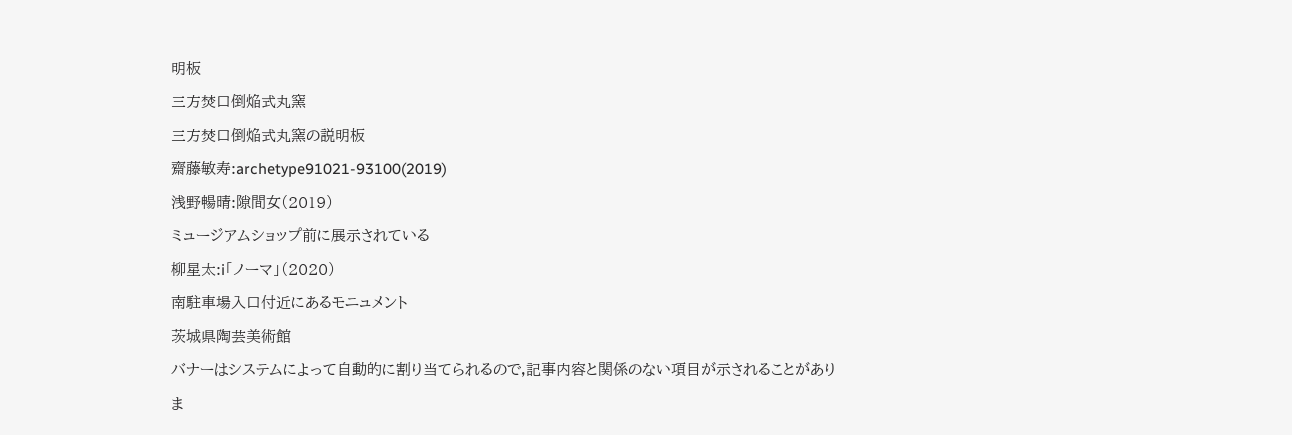明板
三方焚口倒焔式丸窯
三方焚口倒焔式丸窯の説明板
齋藤敏寿:archetype91021-93100(2019)
浅野暢晴:隙間女(2019)
ミュージアムショップ前に展示されている
柳星太:i「ノーマ」(2020)
南駐車場入口付近にあるモニュメント
茨城県陶芸美術館
バナーはシステムによって自動的に割り当てられるので,記事内容と関係のない項目が示されることがありま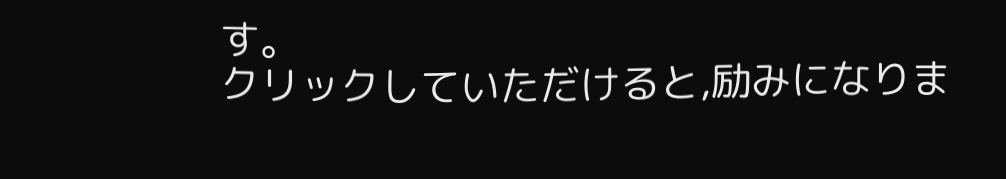す。
クリックしていただけると,励みになりま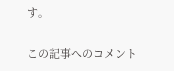す。

この記事へのコメント